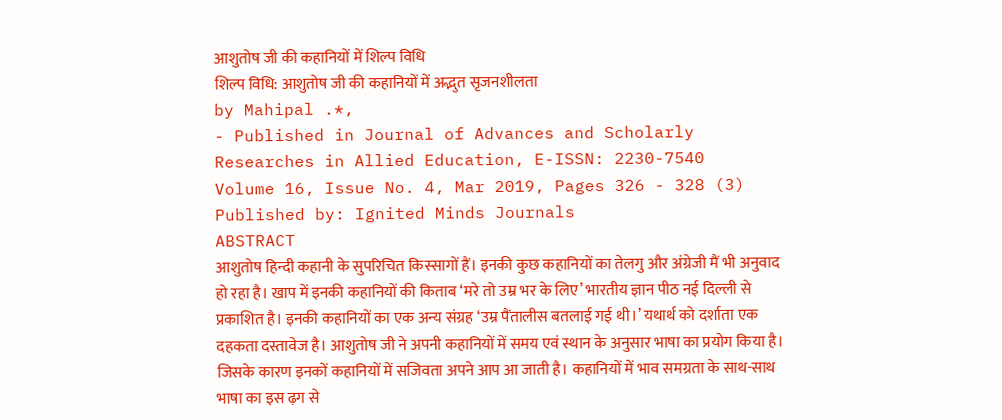आशुतोष जी की कहानियों में शिल्प विधि
शिल्प विधि: आशुतोष जी की कहानियों में अद्भुत सृजनशीलता
by Mahipal .*,
- Published in Journal of Advances and Scholarly Researches in Allied Education, E-ISSN: 2230-7540
Volume 16, Issue No. 4, Mar 2019, Pages 326 - 328 (3)
Published by: Ignited Minds Journals
ABSTRACT
आशुतोष हिन्दी कहानी के सुपरिचित किस्सागों हैं। इनकी कुछ कहानियों का तेलगु और अंग्रेजी मैं भी अनुवाद हो रहा है। खाप में इनकी कहानियों की किताब ‘मरे तो उम्र भर के लिए’ भारतीय ज्ञान पीठ नई दिल्ली से प्रकाशित है। इनकी कहानियों का एक अन्य संग्रह ‘उम्र पैंतालीस बतलाई गई थी।’ यथार्थ को दर्शाता एक दहकता दस्तावेज है। आशुतोष जी ने अपनी कहानियों में समय एवं स्थान के अनुसार भाषा का प्रयोग किया है। जिसके कारण इनकों कहानियों में सजिवता अपने आप आ जाती है। कहानियों में भाव समग्रता के साथ-साथ भाषा का इस ढ़ग से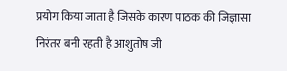प्रयोग किया जाता है जिसके कारण पाठक की जिज्ञासा निरंतर बनी रहती है आशुतोष जी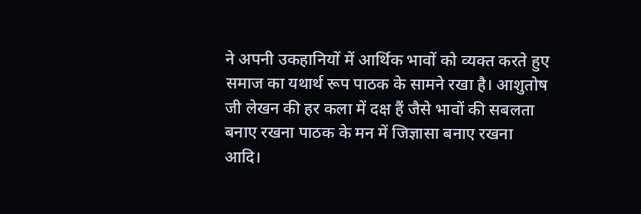ने अपनी उकहानियों में आर्थिक भावों को व्यक्त करते हुए समाज का यथार्थ रूप पाठक के सामने रखा है। आशुतोष जी लेखन की हर कला में दक्ष हैं जैसे भावों की सबलता बनाए रखना पाठक के मन में जिज्ञासा बनाए रखना आदि।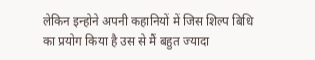लेकिन इन्होने अपनी कहानियों में जिस शिल्प बिधि का प्रयोग किया है उस से मैं बहुत ज्यादा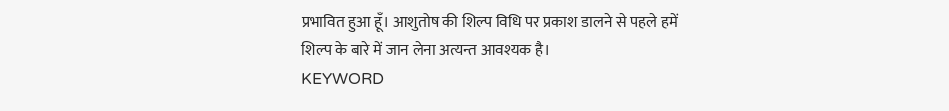प्रभावित हुआ हूँ। आशुतोष की शिल्प विधि पर प्रकाश डालने से पहले हमें शिल्प के बारे में जान लेना अत्यन्त आवश्यक है।
KEYWORD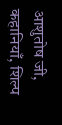आशुतोष जी, कहानियाँ, शिल्प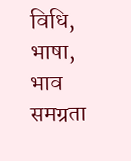विधि, भाषा, भाव समग्रता